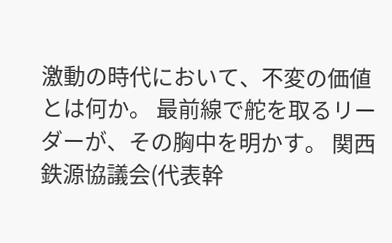激動の時代において、不変の価値とは何か。 最前線で舵を取るリーダーが、その胸中を明かす。 関西鉄源協議会(代表幹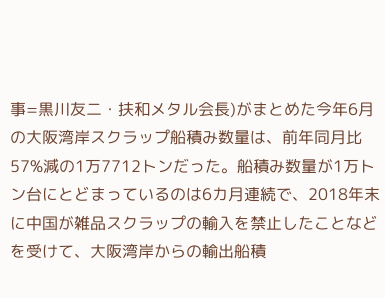事=黒川友二・扶和メタル会長)がまとめた今年6月の大阪湾岸スクラップ船積み数量は、前年同月比57%減の1万7712トンだった。船積み数量が1万トン台にとどまっているのは6カ月連続で、2018年末に中国が雑品スクラップの輸入を禁止したことなどを受けて、大阪湾岸からの輸出船積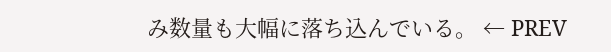み数量も大幅に落ち込んでいる。 ← PREV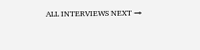ALL INTERVIEWS NEXT →